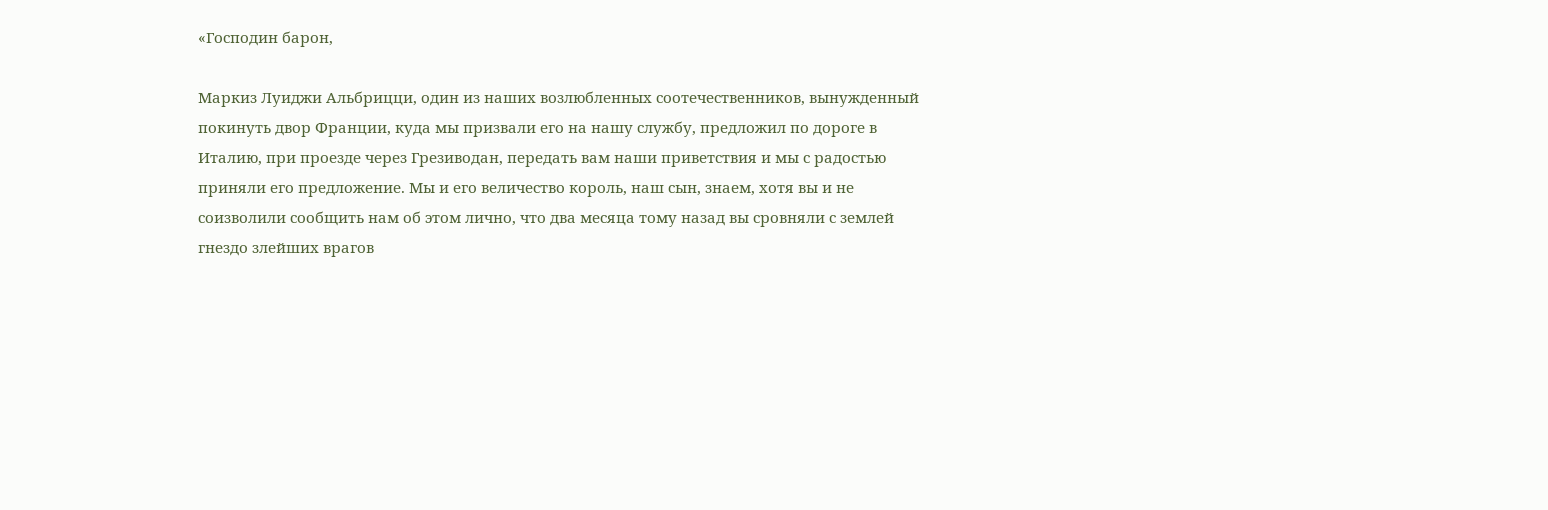«Господин барон,

Маркиз Луиджи Альбрицци, один из наших возлюбленных соотечественников, вынужденный покинуть двор Франции, куда мы призвали его на нашу службу, предложил по дороге в Италию, при проезде через Грезиводан, передать вам наши приветствия и мы с радостью приняли его предложение. Мы и его величество король, наш сын, знаем, хотя вы и не соизволили сообщить нам об этом лично, что два месяца тому назад вы сровняли с землей гнездо злейших врагов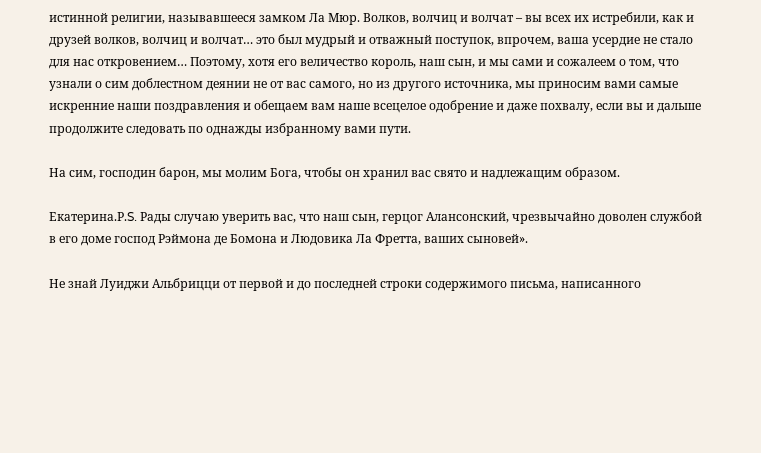истинной религии, называвшееся замком Ла Мюр. Волков, волчиц и волчат – вы всех их истребили, как и друзей волков, волчиц и волчат… это был мудрый и отважный поступок, впрочем, ваша усердие не стало для нас откровением… Поэтому, хотя его величество король, наш сын, и мы сами и сожалеем о том, что узнали о сим доблестном деянии не от вас самого, но из другого источника, мы приносим вами самые искренние наши поздравления и обещаем вам наше всецелое одобрение и даже похвалу, если вы и дальше продолжите следовать по однажды избранному вами пути.

На сим, господин барон, мы молим Бога, чтобы он хранил вас свято и надлежащим образом.

Екатерина.Р.S. Рады случаю уверить вас, что наш сын, герцог Алансонский, чрезвычайно доволен службой в его доме господ Рэймона де Бомона и Людовика Ла Фретта, ваших сыновей».

Не знай Луиджи Альбрицци от первой и до последней строки содержимого письма, написанного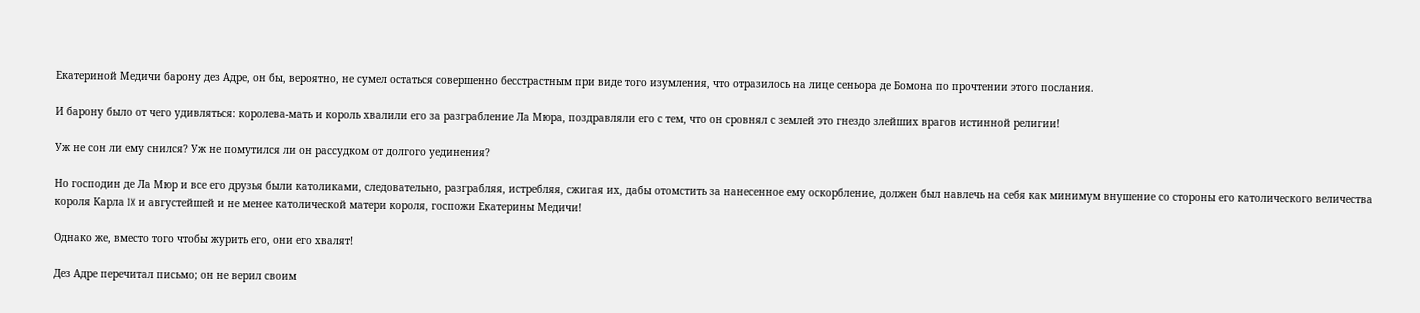Екатериной Медичи барону дез Адре, он бы, вероятно, не сумел остаться совершенно бесстрастным при виде того изумления, что отразилось на лице сеньора де Бомона по прочтении этого послания.

И барону было от чего удивляться: королева-мать и король хвалили его за разграбление Ла Мюра, поздравляли его с тем, что он сровнял с землей это гнездо злейших врагов истинной религии!

Уж не сон ли ему снился? Уж не помутился ли он рассудком от долгого уединения?

Но господин де Ла Мюр и все его друзья были католиками, следовательно, разграбляя, истребляя, сжигая их, дабы отомстить за нанесенное ему оскорбление, должен был навлечь на себя как минимум внушение со стороны его католического величества короля Карла IX и августейшей и не менее католической матери короля, госпожи Екатерины Медичи!

Однако же, вместо того чтобы журить его, они его хвалят!

Дез Адре перечитал письмо; он не верил своим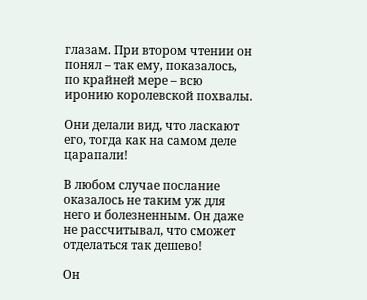глазам. При втором чтении он понял – так ему, показалось, по крайней мере – всю иронию королевской похвалы.

Они делали вид, что ласкают его, тогда как на самом деле царапали!

В любом случае послание оказалось не таким уж для него и болезненным. Он даже не рассчитывал, что сможет отделаться так дешево!

Он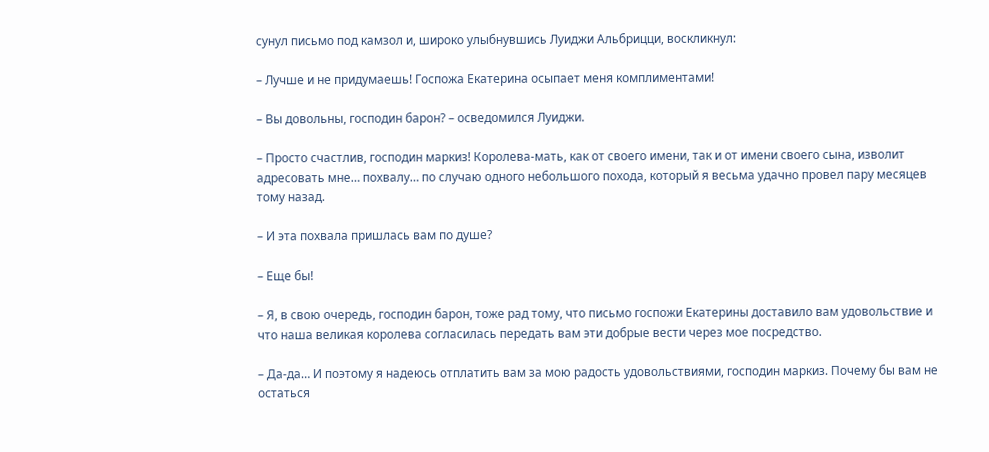сунул письмо под камзол и, широко улыбнувшись Луиджи Альбрицци, воскликнул:

– Лучше и не придумаешь! Госпожа Екатерина осыпает меня комплиментами!

– Вы довольны, господин барон? – осведомился Луиджи.

– Просто счастлив, господин маркиз! Королева-мать, как от своего имени, так и от имени своего сына, изволит адресовать мне… похвалу… по случаю одного небольшого похода, который я весьма удачно провел пару месяцев тому назад.

– И эта похвала пришлась вам по душе?

– Еще бы!

– Я, в свою очередь, господин барон, тоже рад тому, что письмо госпожи Екатерины доставило вам удовольствие и что наша великая королева согласилась передать вам эти добрые вести через мое посредство.

– Да-да… И поэтому я надеюсь отплатить вам за мою радость удовольствиями, господин маркиз. Почему бы вам не остаться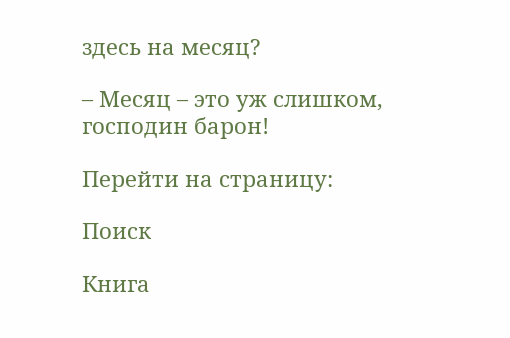здесь на месяц?

– Месяц – это уж слишком, господин барон!

Перейти на страницу:

Поиск

Книга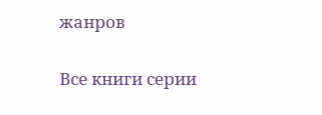жанров

Все книги серии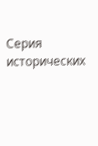Серия исторических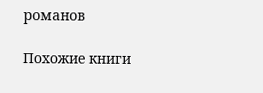романов

Похожие книги